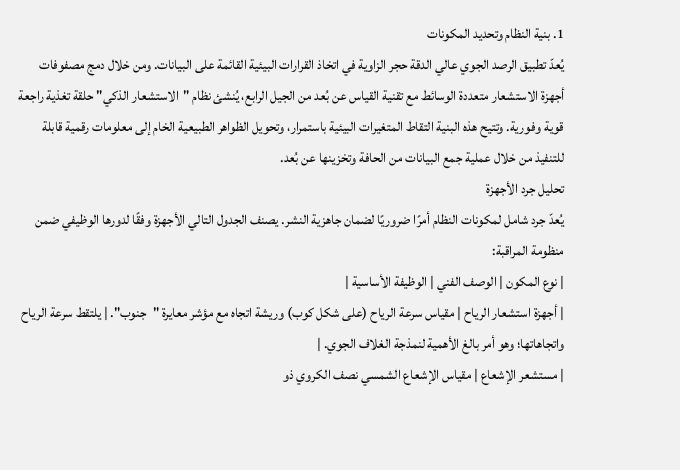1. بنية النظام وتحديد المكونات
يُعدّ تطبيق الرصد الجوي عالي الدقة حجر الزاوية في اتخاذ القرارات البيئية القائمة على البيانات. ومن خلال دمج مصفوفات أجهزة الاستشعار متعددة الوسائط مع تقنية القياس عن بُعد من الجيل الرابع، يُنشئ نظام "الاستشعار الذكي" حلقة تغذية راجعة قوية وفورية. وتتيح هذه البنية التقاط المتغيرات البيئية باستمرار، وتحويل الظواهر الطبيعية الخام إلى معلومات رقمية قابلة للتنفيذ من خلال عملية جمع البيانات من الحافة وتخزينها عن بُعد.
تحليل جرد الأجهزة
يُعدّ جرد شامل لمكونات النظام أمرًا ضروريًا لضمان جاهزية النشر. يصنف الجدول التالي الأجهزة وفقًا لدورها الوظيفي ضمن منظومة المراقبة:
| نوع المكون | الوصف الفني | الوظيفة الأساسية |
| أجهزة استشعار الرياح | مقياس سرعة الرياح (على شكل كوب) وريشة اتجاه مع مؤشر معايرة "جنوب". | يلتقط سرعة الرياح واتجاهاتها؛ وهو أمر بالغ الأهمية لنمذجة الغلاف الجوي. |
| مستشعر الإشعاع | مقياس الإشعاع الشمسي نصف الكروي ذو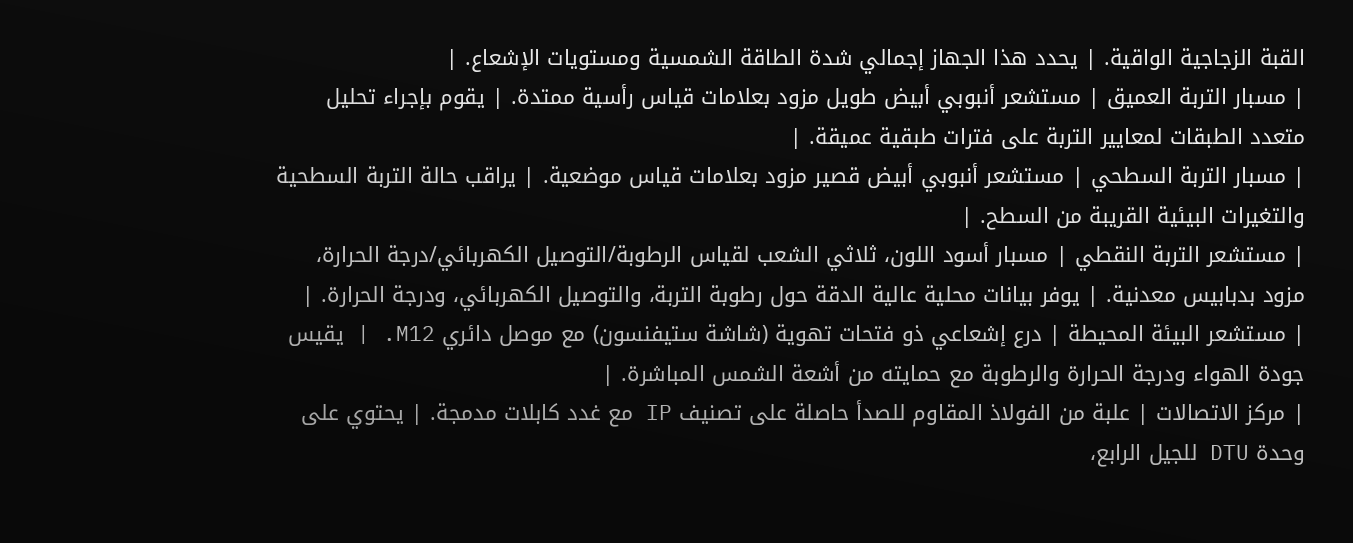القبة الزجاجية الواقية. | يحدد هذا الجهاز إجمالي شدة الطاقة الشمسية ومستويات الإشعاع. |
| مسبار التربة العميق | مستشعر أنبوبي أبيض طويل مزود بعلامات قياس رأسية ممتدة. | يقوم بإجراء تحليل متعدد الطبقات لمعايير التربة على فترات طبقية عميقة. |
| مسبار التربة السطحي | مستشعر أنبوبي أبيض قصير مزود بعلامات قياس موضعية. | يراقب حالة التربة السطحية والتغيرات البيئية القريبة من السطح. |
| مستشعر التربة النقطي | مسبار أسود اللون، ثلاثي الشعب لقياس الرطوبة/التوصيل الكهربائي/درجة الحرارة، مزود بدبابيس معدنية. | يوفر بيانات محلية عالية الدقة حول رطوبة التربة، والتوصيل الكهربائي، ودرجة الحرارة. |
| مستشعر البيئة المحيطة | درع إشعاعي ذو فتحات تهوية (شاشة ستيفنسون) مع موصل دائري M12. | يقيس جودة الهواء ودرجة الحرارة والرطوبة مع حمايته من أشعة الشمس المباشرة. |
| مركز الاتصالات | علبة من الفولاذ المقاوم للصدأ حاصلة على تصنيف IP مع غدد كابلات مدمجة. | يحتوي على وحدة DTU للجيل الرابع،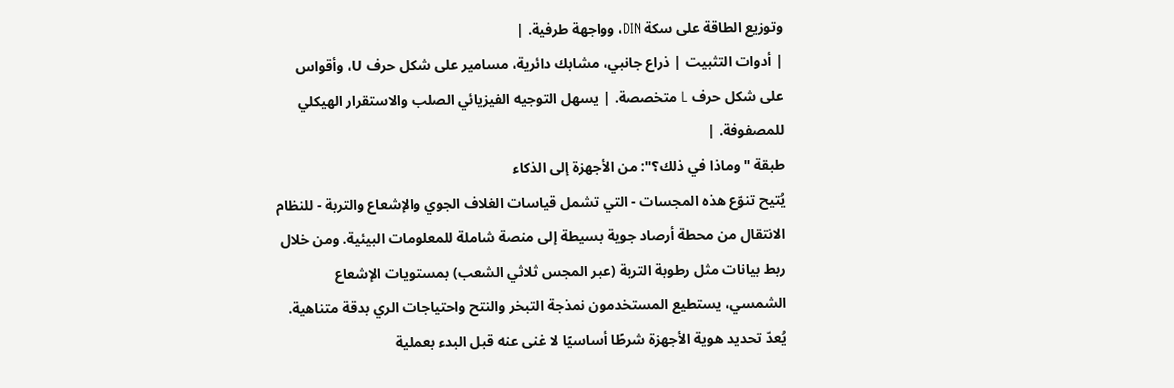وتوزيع الطاقة على سكة DIN، وواجهة طرفية. |
| أدوات التثبيت | ذراع جانبي، مشابك دائرية، مسامير على شكل حرف U، وأقواس على شكل حرف L متخصصة. | يسهل التوجيه الفيزيائي الصلب والاستقرار الهيكلي للمصفوفة. |
طبقة "وماذا في ذلك؟": من الأجهزة إلى الذكاء
يُتيح تنوّع هذه المجسات - التي تشمل قياسات الغلاف الجوي والإشعاع والتربة - للنظام الانتقال من محطة أرصاد جوية بسيطة إلى منصة شاملة للمعلومات البيئية. ومن خلال ربط بيانات مثل رطوبة التربة (عبر المجس ثلاثي الشعب) بمستويات الإشعاع الشمسي، يستطيع المستخدمون نمذجة التبخر والنتح واحتياجات الري بدقة متناهية.
يُعدّ تحديد هوية الأجهزة شرطًا أساسيًا لا غنى عنه قبل البدء بعملية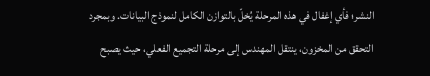النشر؛ فأي إغفال في هذه المرحلة يُخلّ بالتوازن الكامل لنموذج البيانات. وبمجرد التحقق من المخزون، ينتقل المهندس إلى مرحلة التجميع الفعلي، حيث يصبح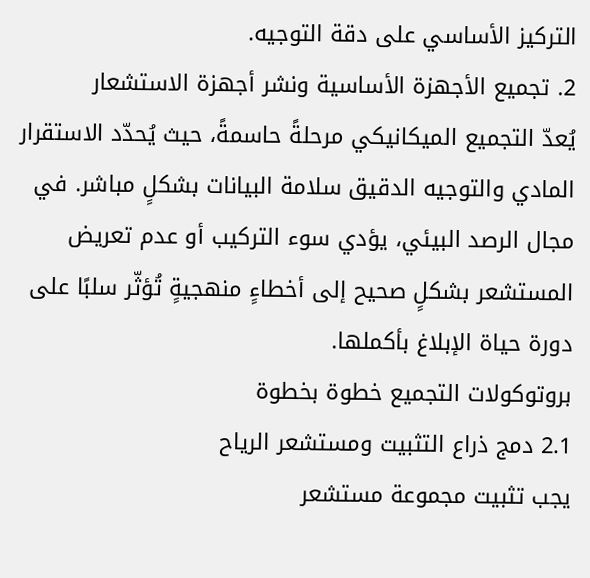التركيز الأساسي على دقة التوجيه.
2. تجميع الأجهزة الأساسية ونشر أجهزة الاستشعار
يُعدّ التجميع الميكانيكي مرحلةً حاسمةً، حيث يُحدّد الاستقرار المادي والتوجيه الدقيق سلامة البيانات بشكلٍ مباشر. في مجال الرصد البيئي، يؤدي سوء التركيب أو عدم تعريض المستشعر بشكلٍ صحيح إلى أخطاءٍ منهجيةٍ تُؤثّر سلبًا على دورة حياة الإبلاغ بأكملها.
بروتوكولات التجميع خطوة بخطوة
2.1 دمج ذراع التثبيت ومستشعر الرياح
يجب تثبيت مجموعة مستشعر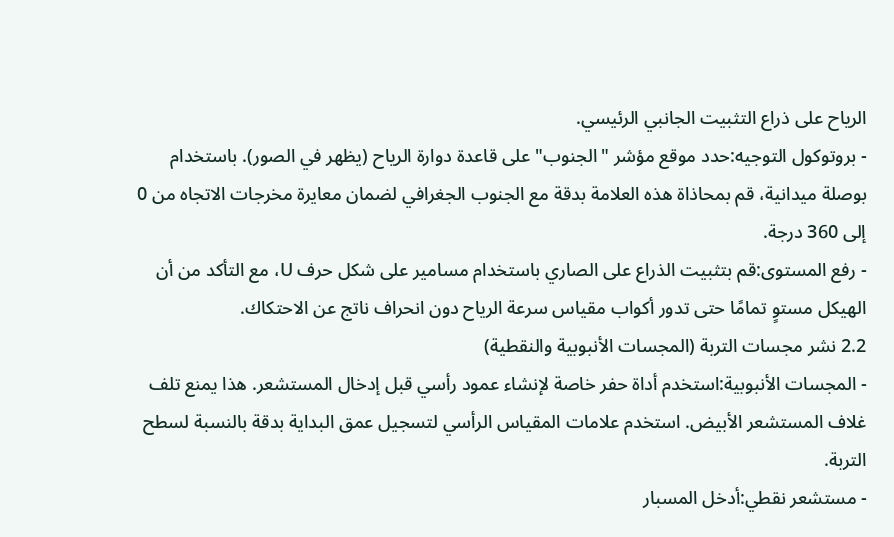الرياح على ذراع التثبيت الجانبي الرئيسي.
- بروتوكول التوجيه:حدد موقع مؤشر "الجنوب" على قاعدة دوارة الرياح (يظهر في الصور). باستخدام بوصلة ميدانية، قم بمحاذاة هذه العلامة بدقة مع الجنوب الجغرافي لضمان معايرة مخرجات الاتجاه من 0 إلى 360 درجة.
- رفع المستوى:قم بتثبيت الذراع على الصاري باستخدام مسامير على شكل حرف U، مع التأكد من أن الهيكل مستوٍ تمامًا حتى تدور أكواب مقياس سرعة الرياح دون انحراف ناتج عن الاحتكاك.
2.2 نشر مجسات التربة (المجسات الأنبوبية والنقطية)
- المجسات الأنبوبية:استخدم أداة حفر خاصة لإنشاء عمود رأسي قبل إدخال المستشعر. هذا يمنع تلف غلاف المستشعر الأبيض. استخدم علامات المقياس الرأسي لتسجيل عمق البداية بدقة بالنسبة لسطح التربة.
- مستشعر نقطي:أدخل المسبار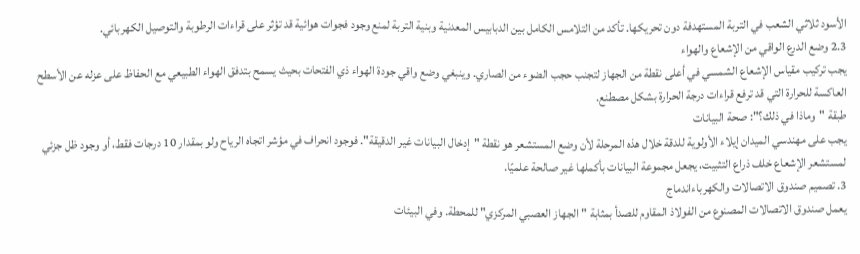الأسود ثلاثي الشعب في التربة المستهدفة دون تحريكها. تأكد من التلامس الكامل بين الدبابيس المعدنية وبنية التربة لمنع وجود فجوات هوائية قد تؤثر على قراءات الرطوبة والتوصيل الكهربائي.
2.3 وضع الدرع الواقي من الإشعاع والهواء
يجب تركيب مقياس الإشعاع الشمسي في أعلى نقطة من الجهاز لتجنب حجب الضوء من الصاري. وينبغي وضع واقي جودة الهواء ذي الفتحات بحيث يسمح بتدفق الهواء الطبيعي مع الحفاظ على عزله عن الأسطح العاكسة للحرارة التي قد ترفع قراءات درجة الحرارة بشكل مصطنع.
طبقة "وماذا في ذلك؟": صحة البيانات
يجب على مهندسي الميدان إيلاء الأولوية للدقة خلال هذه المرحلة لأن وضع المستشعر هو نقطة "إدخال البيانات غير الدقيقة". فوجود انحراف في مؤشر اتجاه الرياح ولو بمقدار 10 درجات فقط، أو وجود ظل جزئي لمستشعر الإشعاع خلف ذراع التثبيت، يجعل مجموعة البيانات بأكملها غير صالحة علميًا.
3. تصميم صندوق الاتصالات والكهرباءاندماج
يعمل صندوق الاتصالات المصنوع من الفولاذ المقاوم للصدأ بمثابة "الجهاز العصبي المركزي" للمحطة. وفي البيئات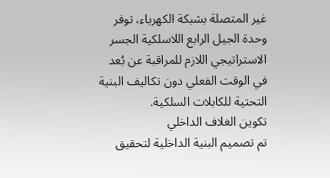غير المتصلة بشبكة الكهرباء، توفر وحدة الجيل الرابع اللاسلكية الجسر الاستراتيجي اللازم للمراقبة عن بُعد في الوقت الفعلي دون تكاليف البنية التحتية للكابلات السلكية.
تكوين الغلاف الداخلي
تم تصميم البنية الداخلية لتحقيق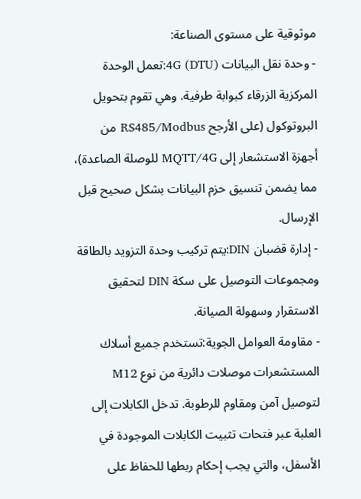موثوقية على مستوى الصناعة:
- وحدة نقل البيانات 4G (DTU):تعمل الوحدة المركزية الزرقاء كبوابة طرفية. وهي تقوم بتحويل البروتوكول (على الأرجح RS485/Modbus من أجهزة الاستشعار إلى MQTT/4G للوصلة الصاعدة)، مما يضمن تنسيق حزم البيانات بشكل صحيح قبل الإرسال.
- إدارة قضبان DIN:يتم تركيب وحدة التزويد بالطاقة ومجموعات التوصيل على سكة DIN لتحقيق الاستقرار وسهولة الصيانة.
- مقاومة العوامل الجوية:تستخدم جميع أسلاك المستشعرات موصلات دائرية من نوع M12 لتوصيل آمن ومقاوم للرطوبة. تدخل الكابلات إلى العلبة عبر فتحات تثبيت الكابلات الموجودة في الأسفل، والتي يجب إحكام ربطها للحفاظ على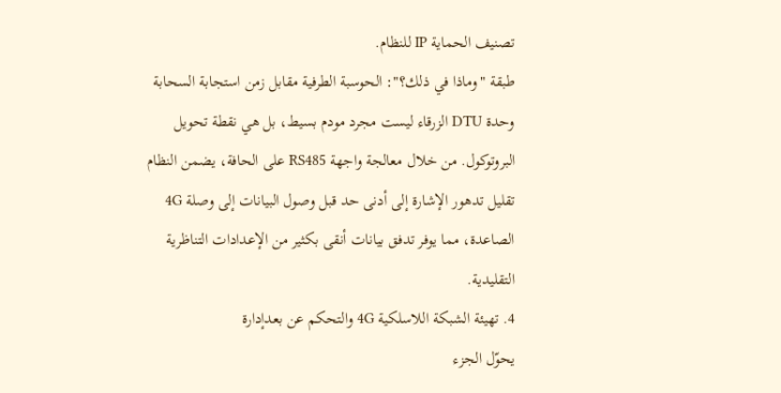تصنيف الحماية IP للنظام.
طبقة "وماذا في ذلك؟": الحوسبة الطرفية مقابل زمن استجابة السحابة
وحدة DTU الزرقاء ليست مجرد مودم بسيط، بل هي نقطة تحويل البروتوكول. من خلال معالجة واجهة RS485 على الحافة، يضمن النظام تقليل تدهور الإشارة إلى أدنى حد قبل وصول البيانات إلى وصلة 4G الصاعدة، مما يوفر تدفق بيانات أنقى بكثير من الإعدادات التناظرية التقليدية.
4. تهيئة الشبكة اللاسلكية 4G والتحكم عن بعدإدارة
يحوّل الجزء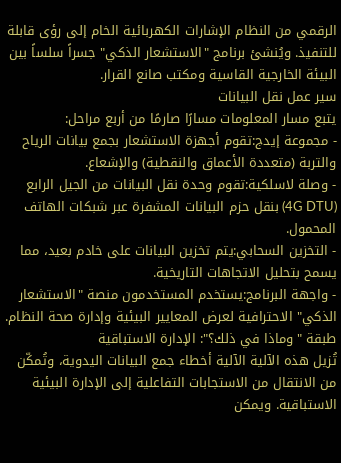الرقمي من النظام الإشارات الكهربائية الخام إلى رؤى قابلة للتنفيذ. ويُنشئ برنامج "الاستشعار الذكي" جسراً سلساً بين البيئة الخارجية القاسية ومكتب صانع القرار.
سير عمل نقل البيانات
يتبع مسار المعلومات مسارًا صارمًا من أربع مراحل:
- مجموعة إيدج:تقوم أجهزة الاستشعار بجمع بيانات الرياح والتربة (متعددة الأعماق والنقطية) والإشعاع.
- وصلة لاسلكية:تقوم وحدة نقل البيانات من الجيل الرابع (4G DTU) بنقل حزم البيانات المشفرة عبر شبكات الهاتف المحمول.
- التخزين السحابي:يتم تخزين البيانات على خادم بعيد، مما يسمح بتحليل الاتجاهات التاريخية.
- واجهة البرنامج:يستخدم المستخدمون منصة "الاستشعار الذكي" الاحترافية لعرض المعايير البيئية وإدارة صحة النظام.
طبقة "وماذا في ذلك؟": الإدارة الاستباقية
تُزيل هذه الآلية الآلية أخطاء جمع البيانات اليدوية، وتُمكّن من الانتقال من الاستجابات التفاعلية إلى الإدارة البيئية الاستباقية. ويمكن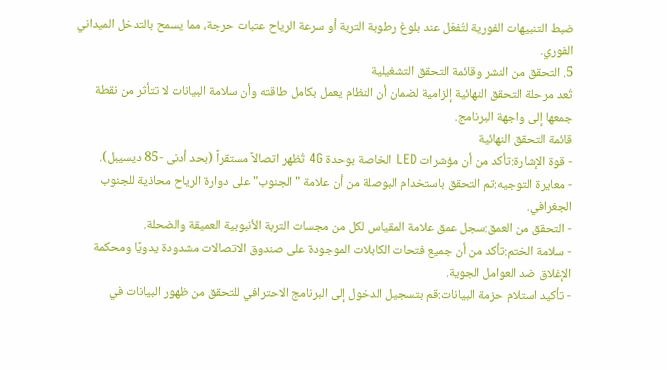ضبط التنبيهات الفورية لتُفعّل عند بلوغ رطوبة التربة أو سرعة الرياح عتبات حرجة، مما يسمح بالتدخل الميداني الفوري.
5. التحقق من النشر وقائمة التحقق التشغيلية
تُعد مرحلة التحقق النهائية إلزامية لضمان أن النظام يعمل بكامل طاقته وأن سلامة البيانات لا تتأثر من نقطة جمعها إلى واجهة البرنامج.
قائمة التحقق النهائية
- قوة الإشارة:تأكد من أن مؤشرات LED الخاصة بوحدة 4G تُظهر اتصالاً مستقراً (بحد أدنى -85 ديسيبل).
- معايرة التوجيه:تم التحقق باستخدام البوصلة من أن علامة "الجنوب" على دوارة الرياح محاذية للجنوب الجغرافي.
- التحقق من العمق:سجل عمق علامة المقياس لكل من مجسات التربة الأنبوبية العميقة والضحلة.
- سلامة الختم:تأكد من أن جميع فتحات الكابلات الموجودة على صندوق الاتصالات مشدودة يدويًا ومحكمة الإغلاق ضد العوامل الجوية.
- تأكيد استلام حزمة البيانات:قم بتسجيل الدخول إلى البرنامج الاحترافي للتحقق من ظهور البيانات في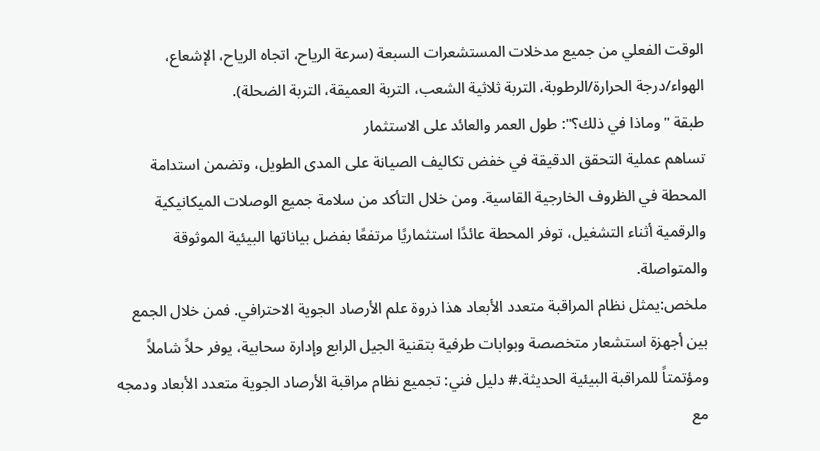الوقت الفعلي من جميع مدخلات المستشعرات السبعة (سرعة الرياح، اتجاه الرياح، الإشعاع، الهواء/درجة الحرارة/الرطوبة، التربة ثلاثية الشعب، التربة العميقة، التربة الضحلة).
طبقة "وماذا في ذلك؟": طول العمر والعائد على الاستثمار
تساهم عملية التحقق الدقيقة في خفض تكاليف الصيانة على المدى الطويل، وتضمن استدامة المحطة في الظروف الخارجية القاسية. ومن خلال التأكد من سلامة جميع الوصلات الميكانيكية والرقمية أثناء التشغيل، توفر المحطة عائدًا استثماريًا مرتفعًا بفضل بياناتها البيئية الموثوقة والمتواصلة.
ملخص:يمثل نظام المراقبة متعدد الأبعاد هذا ذروة علم الأرصاد الجوية الاحترافي. فمن خلال الجمع بين أجهزة استشعار متخصصة وبوابات طرفية بتقنية الجيل الرابع وإدارة سحابية، يوفر حلاً شاملاً ومؤتمتاً للمراقبة البيئية الحديثة.# دليل فني: تجميع نظام مراقبة الأرصاد الجوية متعدد الأبعاد ودمجه مع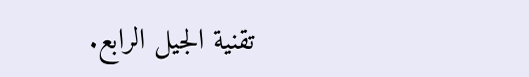تقنية الجيل الرابع.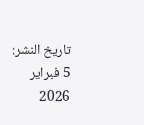تاريخ النشر: 5 فبراير 2026